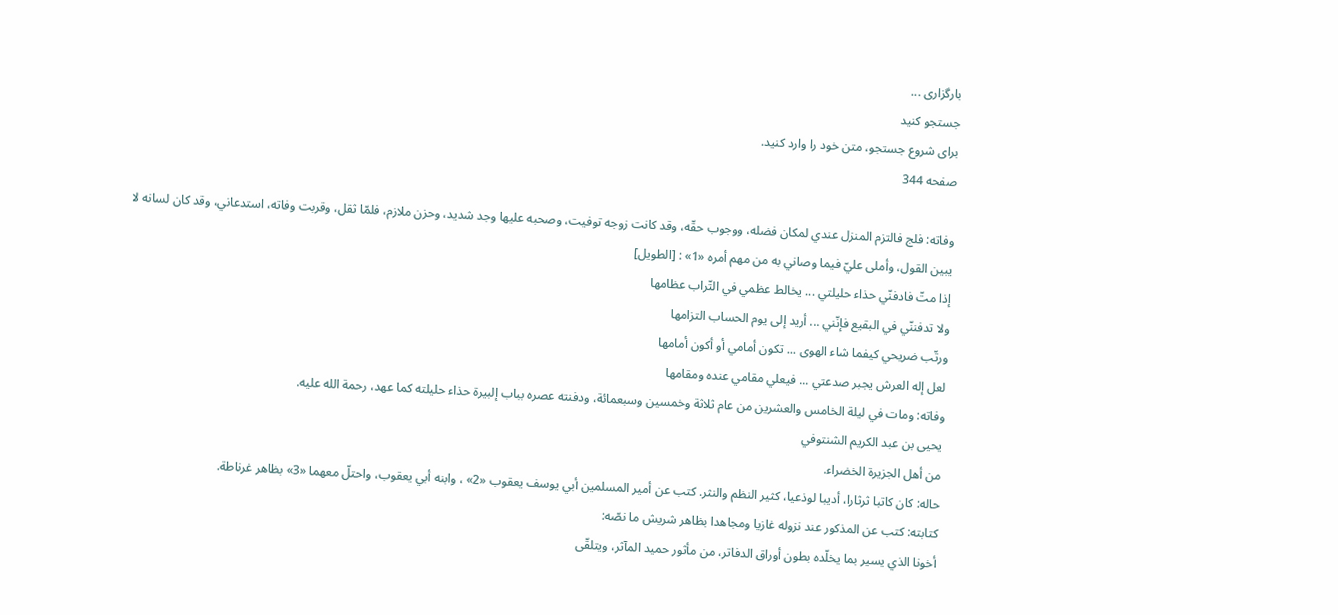بارگزاری ...
جستجو کنید
برای شروع جستجو، متن خود را وارد کنید.
صفحه 344

وفاته: فلج فالتزم المنزل عندي لمكان فضله، ووجوب حقّه، وقد كانت زوجه توفيت، وصحبه عليها وجد شديد، وحزن ملازم، فلمّا ثقل، وقربت وفاته، استدعاني، وقد كان لسانه لا يبين القول، وأملى عليّ فيما وصاني به من مهم أمره «1» : [الطويل]
إذا متّ فادفنّي حذاء حليلتي ... يخالط عظمي في التّراب عظامها
ولا تدفننّي في البقيع فإنّني ... أريد إلى يوم الحساب التزامها
ورتّب ضريحي كيفما شاء الهوى ... تكون أمامي أو أكون أمامها
لعل إله العرش يجبر صدعتي ... فيعلي مقامي عنده ومقامها
وفاته: ومات في ليلة الخامس والعشرين من عام ثلاثة وخمسين وسبعمائة، ودفنته عصره بباب إلبيرة حذاء حليلته كما عهد، رحمة الله عليه.
يحيى بن عبد الكريم الشنتوفي
من أهل الجزيرة الخضراء.
حاله: كان كاتبا ثرثارا، أديبا لوذعيا، كثير النظم والنثر. كتب عن أمير المسلمين أبي يوسف يعقوب «2» ، وابنه أبي يعقوب، واحتلّ معهما «3» بظاهر غرناطة.
كتابته: كتب عن المذكور عند نزوله غازيا ومجاهدا بظاهر شريش ما نصّه:
أخونا الذي يسير بما يخلّده بطون أوراق الدفاتر، من مأثور حميد المآثر، ويتلقّى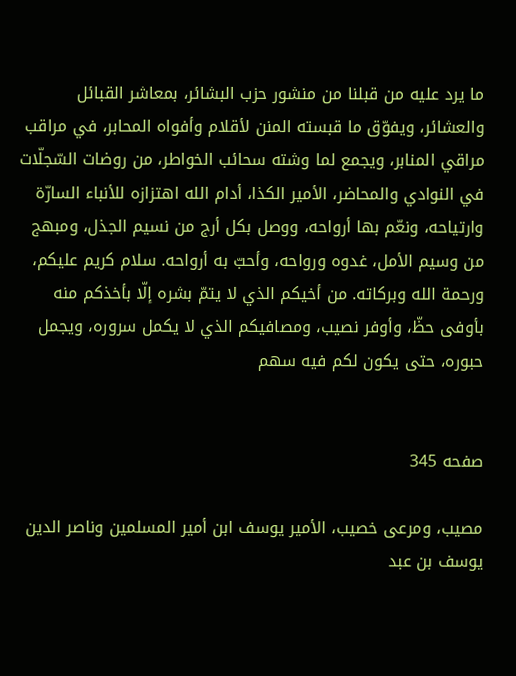ما يرد عليه من قبلنا من منشور حزب البشائر، بمعاشر القبائل والعشائر، ويفوّق ما قبسته المنن لأقلام وأفواه المحابر، في مراقب مراقي المنابر، ويجمع لما وشته سحائب الخواطر، من روضات السّجلّات في النوادي والمحاضر، الأمير الكذا، أدام الله اهتزازه للأنباء السارّة وارتياحه، ونعّم بها أرواحه، ووصل بكل أرج من نسيم الجذل، ومبهج من وسيم الأمل، غدوه ورواحه، وأحبّ به أرواحه. سلام كريم عليكم، ورحمة الله وبركاته. من أخيكم الذي لا يتمّ بشره إلّا بأخذكم منه بأوفى حظّ، وأوفر نصيب، ومصافيكم الذي لا يكمل سروره، ويجمل حبوره، حتى يكون لكم فيه سهم


صفحه 345

مصيب، ومرعى خصيب، الأمير يوسف ابن أمير المسلمين وناصر الدين يوسف بن عبد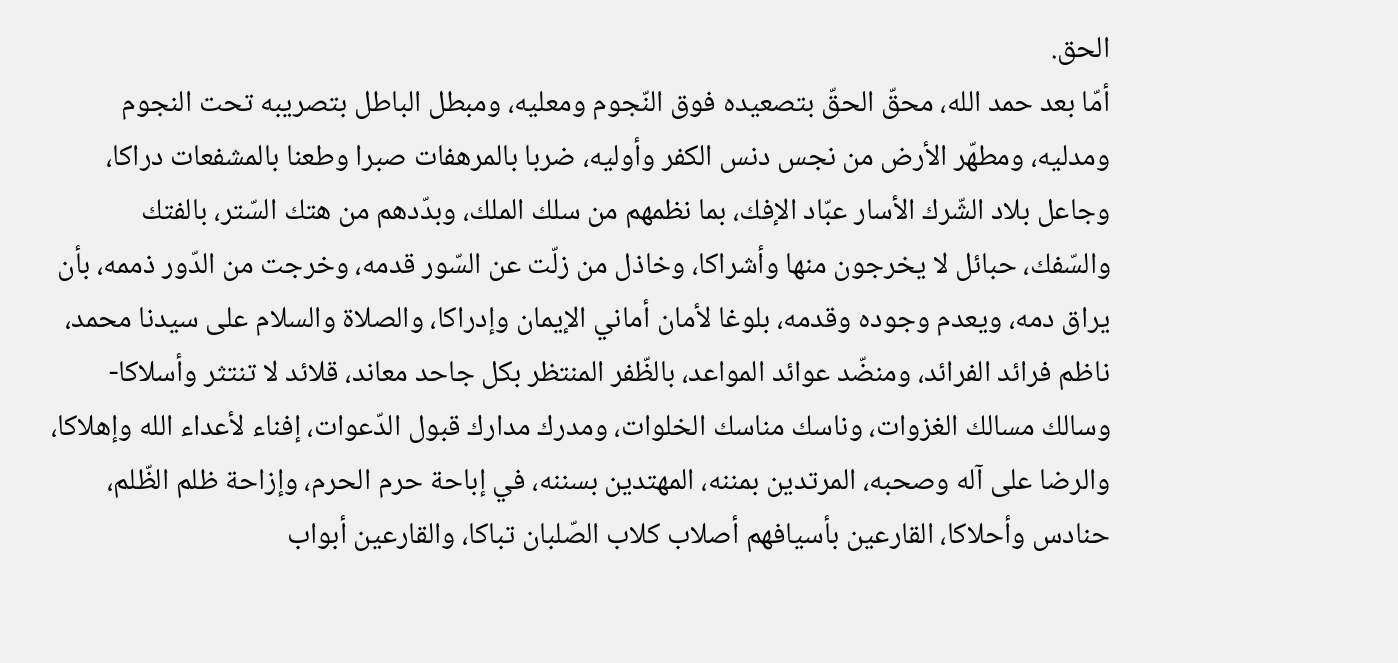الحق.
أمّا بعد حمد الله، محقّ الحقّ بتصعيده فوق النّجوم ومعليه، ومبطل الباطل بتصريبه تحت النجوم ومدليه، ومطهّر الأرض من نجس دنس الكفر وأوليه، ضربا بالمرهفات صبرا وطعنا بالمشفعات دراكا، وجاعل بلاد الشّرك الأسار عبّاد الإفك، بما نظمهم من سلك الملك، وبدّدهم من هتك السّتر، بالفتك والسّفك، حبائل لا يخرجون منها وأشراكا، وخاذل من زلّت عن السّور قدمه، وخرجت من الدّور ذممه، بأن يراق دمه، ويعدم وجوده وقدمه، بلوغا لأمان أماني الإيمان وإدراكا، والصلاة والسلام على سيدنا محمد، ناظم فرائد الفرائد، ومنضّد عوائد المواعد، بالظّفر المنتظر بكل جاحد معاند، قلائد لا تنتثر وأسلاكا- وسالك مسالك الغزوات، وناسك مناسك الخلوات، ومدرك مدارك قبول الدّعوات، إفناء لأعداء الله وإهلاكا، والرضا على آله وصحبه، المرتدين بمننه، المهتدين بسننه، في إباحة حرم الحرم، وإزاحة ظلم الظّلم، حنادس وأحلاكا، القارعين بأسيافهم أصلاب كلاب الصّلبان تباكا، والقارعين أبواب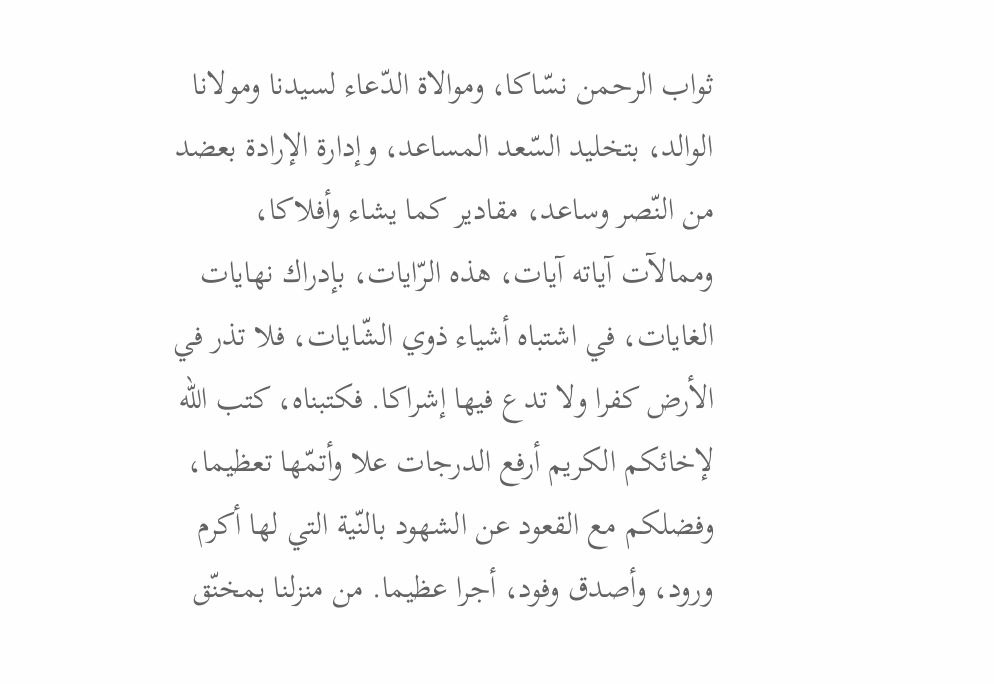ثواب الرحمن نسّاكا، وموالاة الدّعاء لسيدنا ومولانا الوالد، بتخليد السّعد المساعد، وإدارة الإرادة بعضد من النّصر وساعد، مقادير كما يشاء وأفلاكا، وممالآت آياته آيات، هذه الرّايات، بإدراك نهايات الغايات، في اشتباه أشياء ذوي الشّايات، فلا تذر في الأرض كفرا ولا تدع فيها إشراكا. فكتبناه، كتب الله لإخائكم الكريم أرفع الدرجات علا وأتمّها تعظيما، وفضلكم مع القعود عن الشهود بالنّية التي لها أكرم ورود، وأصدق وفود، أجرا عظيما. من منزلنا بمخنّق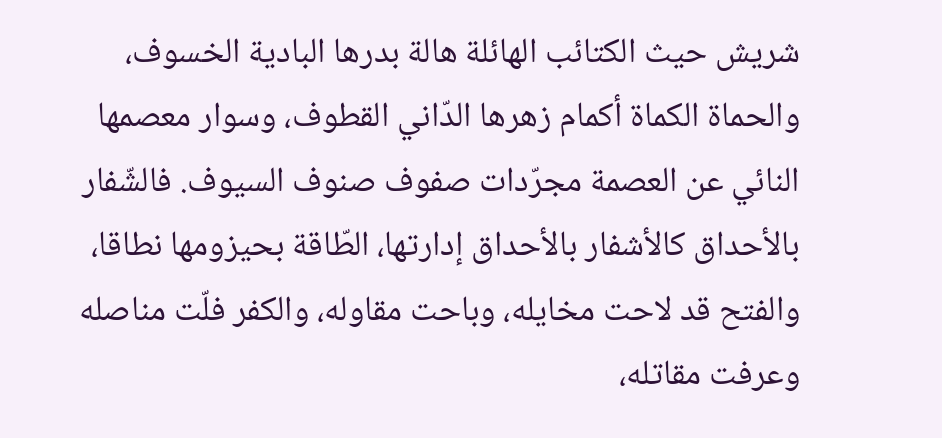شريش حيث الكتائب الهائلة هالة بدرها البادية الخسوف، والحماة الكماة أكمام زهرها الدّاني القطوف، وسوار معصمها النائي عن العصمة مجرّدات صفوف صنوف السيوف. فالشّفار بالأحداق كالأشفار بالأحداق إدارتها، الطّاقة بحيزومها نطاقا، والفتح قد لاحت مخايله، وباحت مقاوله، والكفر فلّت مناصله وعرفت مقاتله،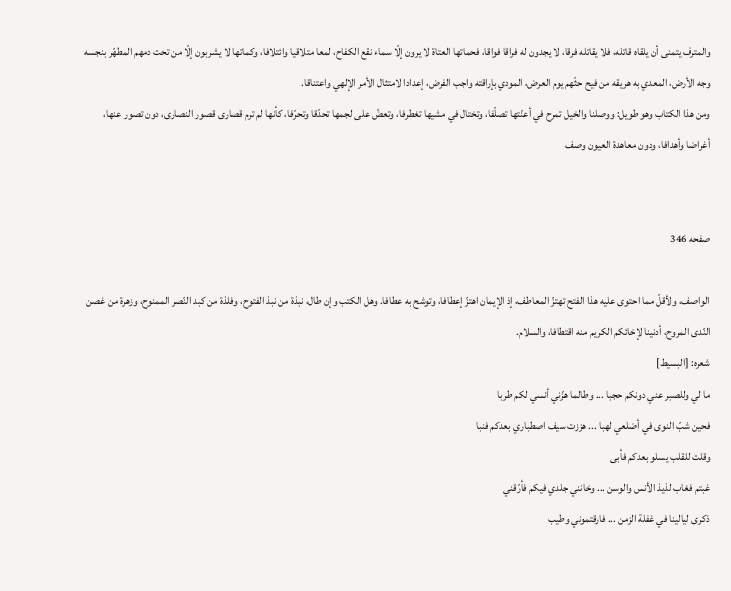والمترف يتمنى أن يلقاه قاتله، فلا يقاتله فرقا، لا يجدون له فراقا فواقا، فحماتها العتاة لا يرون إلّا سماء نقع الكفاح، لمعا متلاقيا وائتلافا، وكماتها لا يشربون إلّا من تحت دمهم المطهّر بنجسه وجه الأرض، المعدي به هريقه من فيح حثّهم يوم العرض، المودي بإراقته واجب الفرض، إعدادا لامتثال الأمر الإلهي واعتناقا.
ومن هذا الكتاب وهو طويل: ووصلنا والخيل تمرح في أعنّتها تصلّفا، وتختال في مشيها تغطرفا، وتعضّ على لجمها تحدّقا وتحرّفا، كأنها لم ترم قصارى قصور النصارى، دون تصور عنها، أغراضا وأهدافا، ودون معاهدة العيون وصف


صفحه 346

الواصف، ولأقلّ مما احتوى عليه هذا الفتح تهتزّ المعاطف، إذ الإيمان اهتزّ إعطافا، وتوشح به عطافا. وهل الكتب وإن طال، نبذة من نبذ الفتوح، وفلذة من كبد النّصر الممنوح، وزهرة من غصن النّدى المروح، أدنينا لإخائكم الكريم منه اقتطافا، والسلام.
شعره: [البسيط]
ما لي وللصبر عني دونكم حجبا ... وطالما هزّني أنسي لكم طربا
فحين شبّ النوى في أضلعي لهبا ... هززت سيف اصطباري بعدكم فنبا
وقلت للقلب يسلو بعدكم فأبى
غبتم فغاب لذيذ الأنس والوسن ... وخانني جلدي فيكم فأرّقني
ذكرى ليالينا في غفلة الزمن ... فارقتموني وطيب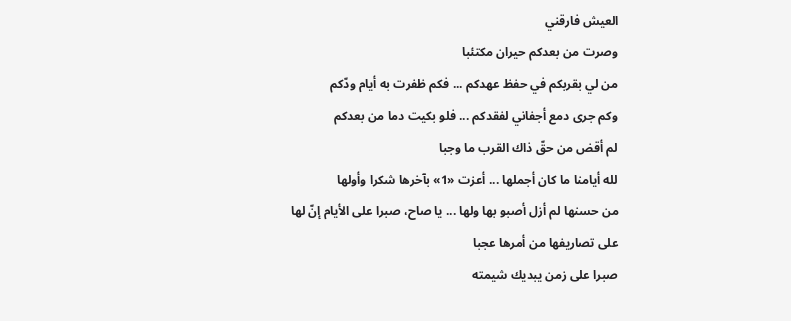العيش فارقني
وصرت من بعدكم حيران مكتئبا
من لي بقربكم في حفظ عهدكم ... فكم ظفرت به أيام ودّكم
وكم جرى دمع أجفاني لفقدكم ... فلو بكيت دما من بعدكم
لم أقض من حقّ ذاك القرب ما وجبا
لله أيامنا ما كان أجملها ... أعزت «1» بآخرها شكرا وأولها
من حسنها لم أزل أصبو بها ولها ... يا صاح، صبرا على الأيام إنّ لها
على تصاريفها من أمرها عجبا
صبرا على زمن يبديك شيمته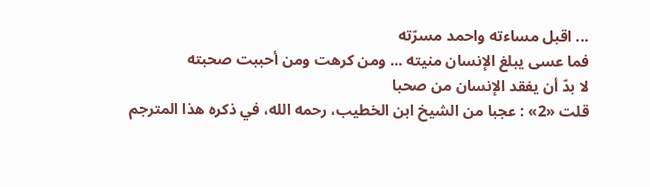... اقبل مساءته واحمد مسرّته
فما عسى يبلغ الإنسان منيته ... ومن كرهت ومن أحببت صحبته
لا بدّ أن يفقد الإنسان من صحبا
قلت «2» : عجبا من الشيخ ابن الخطيب، رحمه الله، في ذكره هذا المترجم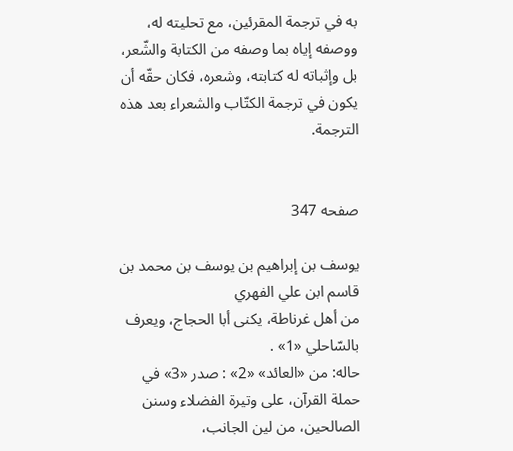به في ترجمة المقرئين، مع تحليته له، ووصفه إياه بما وصفه من الكتابة والشّعر، بل وإثباته له كتابته، وشعره، فكان حقّه أن يكون في ترجمة الكتّاب والشعراء بعد هذه الترجمة.


صفحه 347

يوسف بن إبراهيم بن يوسف بن محمد بن قاسم ابن علي الفهري
من أهل غرناطة، يكنى أبا الحجاج، ويعرف بالسّاحلي «1» .
حاله: من «العائد» «2» : صدر «3» في حملة القرآن، على وتيرة الفضلاء وسنن الصالحين، من لين الجانب،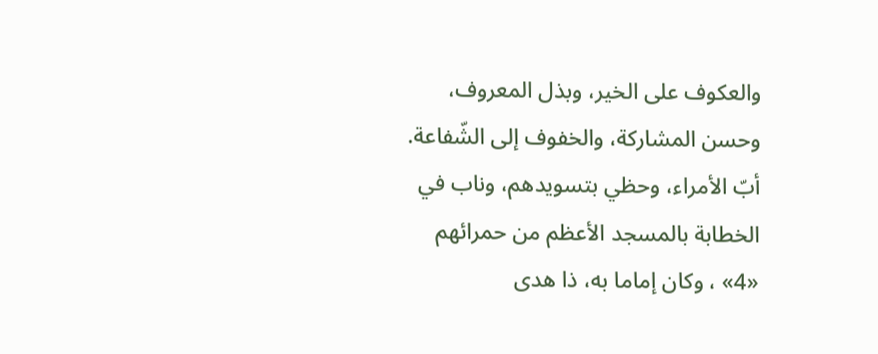والعكوف على الخير، وبذل المعروف، وحسن المشاركة، والخفوف إلى الشّفاعة. أبّ الأمراء، وحظي بتسويدهم، وناب في الخطابة بالمسجد الأعظم من حمرائهم «4» ، وكان إماما به، ذا هدى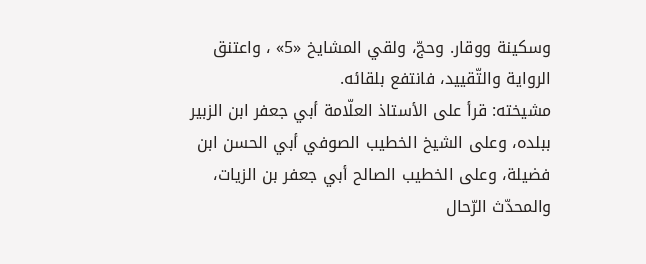وسكينة ووقار. وحجّ، ولقي المشايخ «5» ، واعتنق الرواية والتّقييد، فانتفع بلقائه.
مشيخته: قرأ على الأستاذ العلّامة أبي جعفر ابن الزبير ببلده، وعلى الشيخ الخطيب الصوفي أبي الحسن ابن فضيلة، وعلى الخطيب الصالح أبي جعفر بن الزيات، والمحدّث الرّحال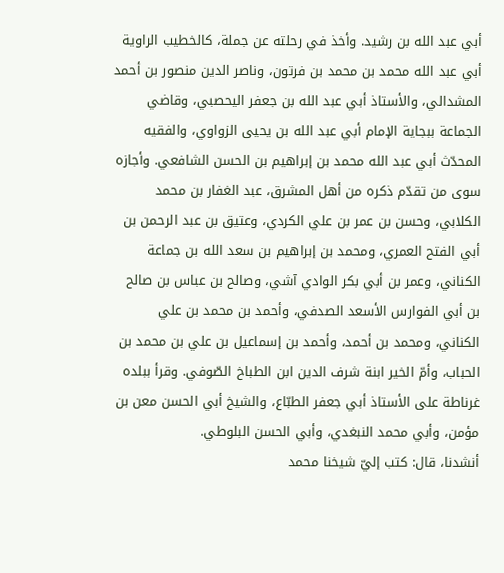أبي عبد الله بن رشيد. وأخذ في رحلته عن جملة، كالخطيب الراوية أبي عبد الله محمد بن محمد بن فرتون، وناصر الدين منصور بن أحمد المشدالي، والأستاذ أبي عبد الله بن جعفر اليحصبي، وقاضي الجماعة ببجاية الإمام أبي عبد الله بن يحيى الزواوي، والفقيه المحدّث أبي عبد الله محمد بن إبراهيم بن الحسن الشافعي. وأجازه سوى من تقدّم ذكره من أهل المشرق، عبد الغفار بن محمد الكلابي، وحسن بن عمر بن علي الكردي، وعتيق بن عبد الرحمن بن أبي الفتح العمري، ومحمد بن إبراهيم بن سعد الله بن جماعة الكناني، وعمر بن أبي بكر الوادي آشي، وصالح بن عباس بن صالح بن أبي الفوارس الأسعد الصدفي، وأحمد بن محمد بن علي الكناني، ومحمد بن أحمد، وأحمد بن إسماعيل بن علي بن محمد بن الحباب، وأمّ الخير ابنة شرف الدين ابن الطباخ الصّوفي. وقرأ ببلده غرناطة على الأستاذ أبي جعفر الطبّاع، والشيخ أبي الحسن معن بن مؤمن، وأبي محمد النبغدي، وأبي الحسن البلوطي.
أنشدنا، قال: كتب إليّ شيخنا محمد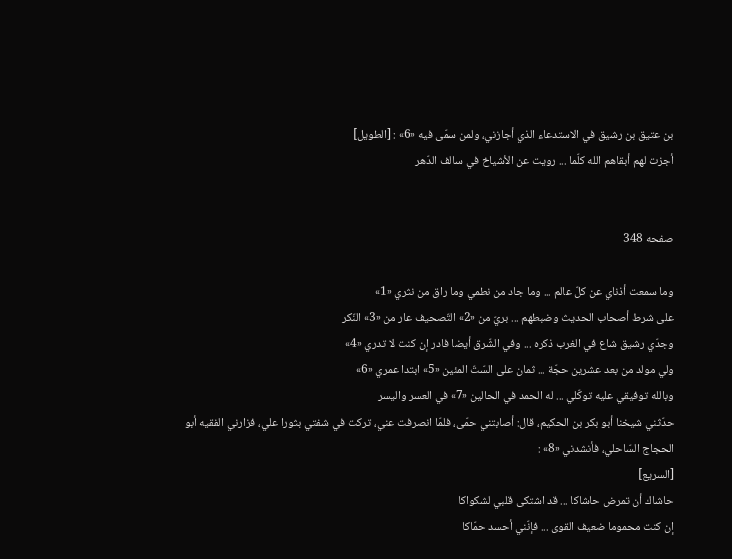بن عتيق بن رشيق في الاستدعاء الذي أجازني، ولمن سمّى فيه «6» : [الطويل]
أجزت لهم أبقاهم الله كلّما ... رويت عن الأشياخ في سالف الدّهر


صفحه 348

وما سمعت أذناي عن كلّ عالم ... وما جاد من نطمي وما راق من نثري «1»
على شرط أصحاب الحديث وضبطهم ... بريّ من «2» التّصحيف عار من «3» النّكر
وجدّي رشيق شاع في الغرب ذكره ... وفي الشّرق أيضا فادر إن كنت لا تدري «4»
ولي مولد من بعد عشرين حجّة ... ثمان على السّتّ المئين «5» ابتدا عمري «6»
وبالله توفيقي عليه توكّلي ... له الحمد في الحالين «7» في العسر واليسر
حدّثني شيخنا أبو بكر بن الحكيم، قال: أصابتني حمّى، فلمّا انصرفت عني، تركت في شفتي بثورا علي، فزارني الفقيه أبو الحجاج السّاحلي، فأنشدني «8» :
[السريع]
حاشاك أن تمرض حاشاكا ... قد اشتكى قلبي لشكواكا
إن كنت محموما ضعيف القوى ... فإنّني أحسد حمّاكا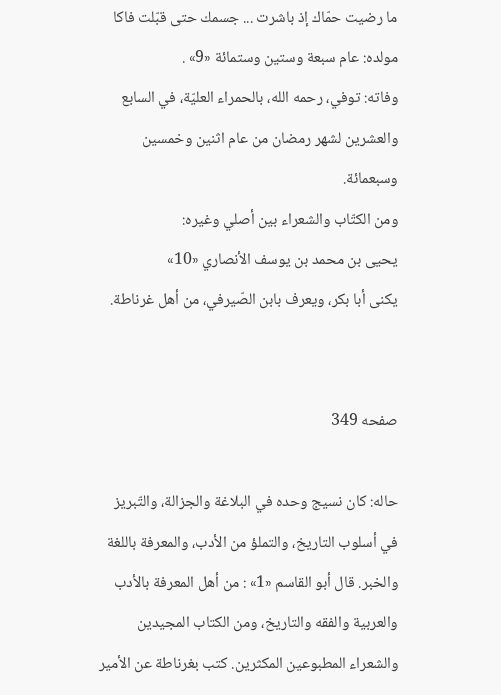ما رضيت حمّاك إذ باشرت ... جسمك حتى قبّلت فاكا
مولده: عام سبعة وستين وستمائة «9» .
وفاته: توفي، رحمه الله، بالحمراء العليّة، في السابع والعشرين لشهر رمضان من عام اثنين وخمسين وسبعمائة.
ومن الكتّاب والشعراء بين أصلي وغيره:
يحيى بن محمد بن يوسف الأنصاري «10»
يكنى أبا بكر، ويعرف بابن الصّيرفي، من أهل غرناطة.


صفحه 349

حاله: كان نسيج وحده في البلاغة والجزالة، والتّبريز في أسلوب التاريخ، والتملؤ من الأدب، والمعرفة باللغة والخبر. قال أبو القاسم «1» : من أهل المعرفة بالأدب والعربية والفقه والتاريخ، ومن الكتاب المجيدين والشعراء المطبوعين المكثرين. كتب بغرناطة عن الأمير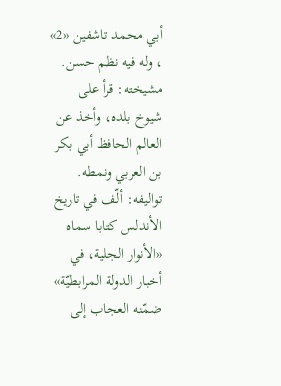أبي محمد تاشفين «2» ، وله فيه نظم حسن.
مشيخته: قرأ على شيوخ بلده، وأخذ عن العالم الحافظ أبي بكر بن العربي ونمطه.
تواليفه: ألّف في تاريخ الأندلس كتابا سماه «الأنوار الجلية، في أخبار الدولة المرابطيّة» ضمّنه العجاب إلى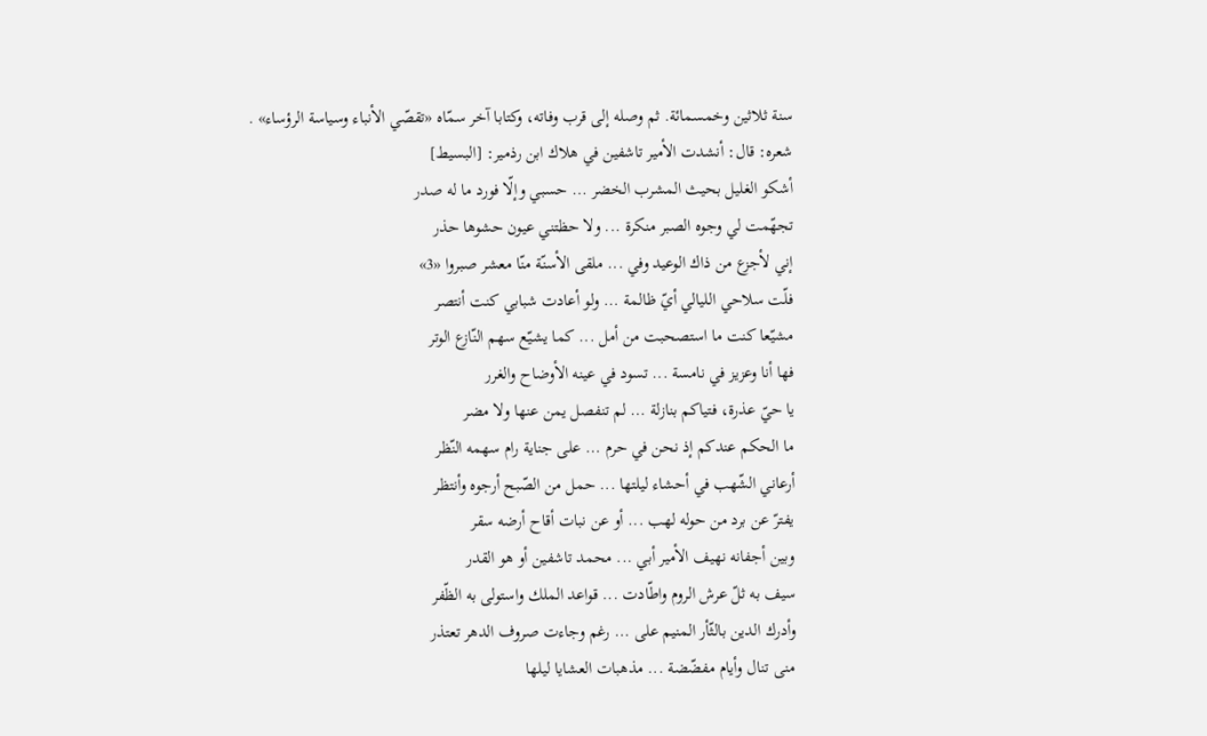سنة ثلاثين وخمسمائة. ثم وصله إلى قرب وفاته، وكتابا آخر سمّاه «تقصّي الأنباء وسياسة الرؤساء» .
شعره: قال: أنشدت الأمير تاشفين في هلاك ابن رذمير: [البسيط]
أشكو الغليل بحيث المشرب الخضر ... حسبي وإلّا فورد ما له صدر
تجهّمت لي وجوه الصبر منكرة ... ولا حظتني عيون حشوها حذر
إني لأجزع من ذاك الوعيد وفي ... ملقى الأسنّة منّا معشر صبروا «3»
فلّت سلاحي الليالي أيّ ظالمة ... ولو أعادت شبابي كنت أنتصر
مشيّعا كنت ما استصحبت من أمل ... كما يشيّع سهم النّازع الوتر
فها أنا وعزيز في نامسة ... تسود في عينه الأوضاح والغرر
يا حيّ عذرة، فتياكم بنازلة ... لم تنفصل يمن عنها ولا مضر
ما الحكم عندكم إذ نحن في حرم ... على جناية رام سهمه النّظر
أرعاني الشّهب في أحشاء ليلتها ... حمل من الصّبح أرجوه وأنتظر
يفترّ عن برد من حوله لهب ... أو عن نبات أقاح أرضه سقر
وبين أجفانه نهيف الأمير أبي ... محمد تاشفين أو هو القدر
سيف به ثلّ عرش الروم واطّادت ... قواعد الملك واستولى به الظّفر
وأدرك الدين بالثّأر المنيم على ... رغم وجاءت صروف الدهر تعتذر
منى تنال وأيام مفضّضة ... مذهبات العشايا ليلها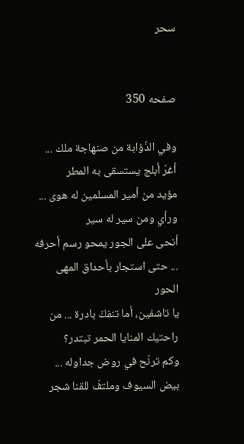سحر


صفحه 350

وفي الذّؤابة من صنهاجة ملك ... أغرّ أبلج يستسقى به المطر
مؤيد من أمير المسلمين له هوى ... ورأي ومن سير له سير
أنحى على الجور يمحو رسم أحرفه ... حتى استجار بأحداق المهى الحور
يا تاشفين، أما تنفكّ بادرة ... من راحتيك المنايا الحمر تبتدر؟
وكم ترنّح في روض جداوله ... بيض السيوف وملتفّ للقنا شجر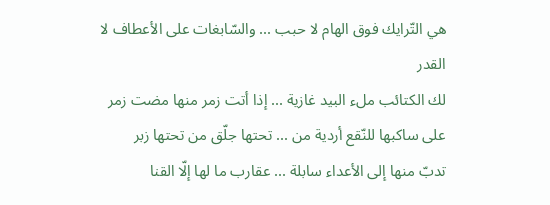هي التّرايك فوق الهام لا حبب ... والسّابغات على الأعطاف لا القدر
لك الكتائب ملء البيد غازية ... إذا أتت زمر منها مضت زمر
على ساكبها للنّقع أردية من ... تحتها جلّق من تحتها زبر
تدبّ منها إلى الأعداء سابلة ... عقارب ما لها إلّا القنا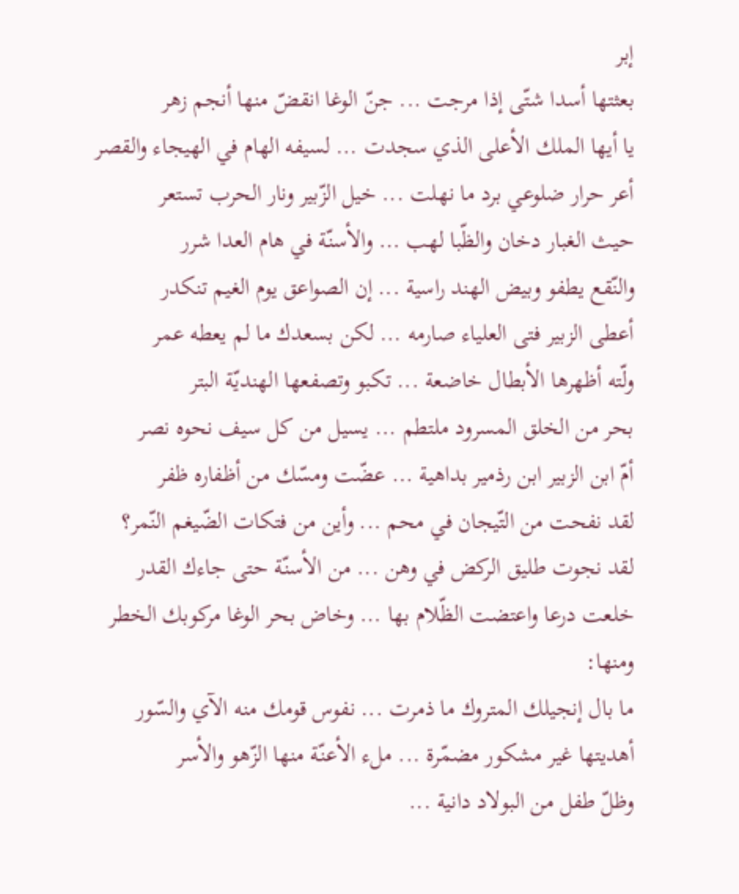إبر
بعثتها أسدا شتّى إذا مرجت ... جنّ الوغا انقضّ منها أنجم زهر
يا أيها الملك الأعلى الذي سجدت ... لسيفه الهام في الهيجاء والقصر
أعر حرار ضلوعي برد ما نهلت ... خيل الزّبير ونار الحرب تستعر
حيث الغبار دخان والظّبا لهب ... والأسنّة في هام العدا شرر
والنّقع يطفو وبيض الهند راسية ... إن الصواعق يوم الغيم تنكدر
أعطى الزبير فتى العلياء صارمه ... لكن بسعدك ما لم يعطه عمر
ولّته أظهرها الأبطال خاضعة ... تكبو وتصفعها الهنديّة البتر
بحر من الخلق المسرود ملتطم ... يسيل من كل سيف نحوه نصر
أمّ ابن الزبير ابن رذمير بداهية ... عضّت ومسّك من أظفاره ظفر
لقد نفحت من التّيجان في محم ... وأين من فتكات الضّيغم النّمر؟
لقد نجوت طليق الركض في وهن ... من الأسنّة حتى جاءك القدر
خلعت درعا واعتضت الظّلام بها ... وخاض بحر الوغا مركوبك الخطر
ومنها:
ما بال إنجيلك المتروك ما ذمرت ... نفوس قومك منه الآي والسّور
أهديتها غير مشكور مضمّرة ... ملء الأعنّة منها الزّهو والأسر
وظلّ طفل من البولاد دانية ...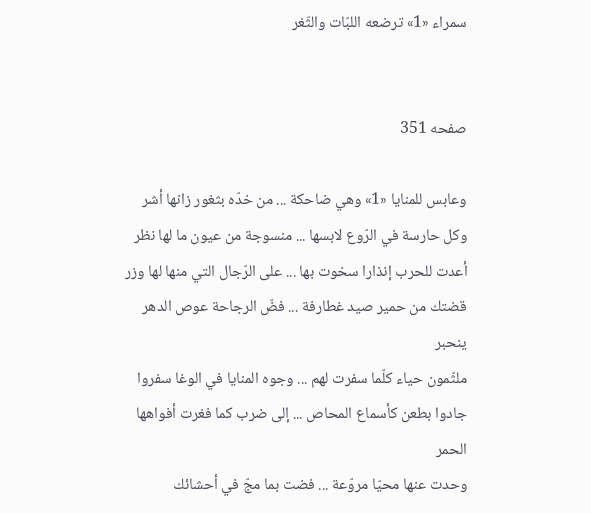سمراء «1» ترضعه اللبّات والثّغر


صفحه 351

وعابس للمنايا «1» وهي ضاحكة ... من خدّه بثغور زانها أشر
وكل حارسة في الرّوع لابسها ... منسوجة من عيون ما لها نظر
أعدت للحرب إنذارا سخوت بها ... على الرّجال التي منها لها وزر
قضتك من حمير صيد غطارفة ... فضّ الرجاحة عوص الدهر ينحبر
ملثّمون حياء كلّما سفرت لهم ... وجوه المنايا في الوغا سفروا
جادوا بطعن كأسماع المحاص ... إلى ضرب كما فغرت أفواهها الحمر
وحدت عنها محيّا مروّعة ... فضت بما مجّ في أحشائك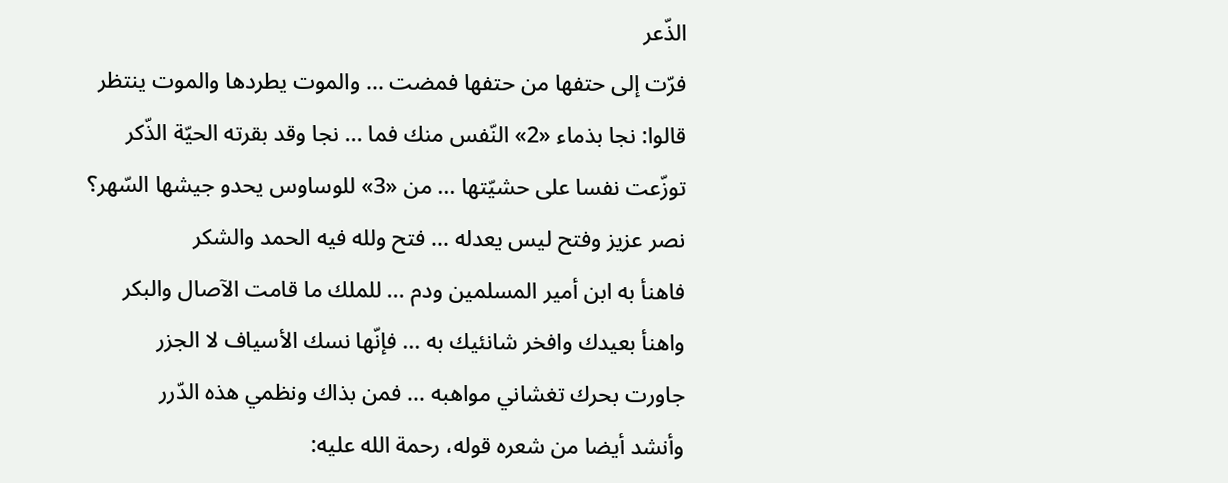الذّعر
فرّت إلى حتفها من حتفها فمضت ... والموت يطردها والموت ينتظر
قالوا: نجا بذماء «2» النّفس منك فما ... نجا وقد بقرته الحيّة الذّكر
توزّعت نفسا على حشيّتها ... من «3» للوساوس يحدو جيشها السّهر؟
نصر عزيز وفتح ليس يعدله ... فتح ولله فيه الحمد والشكر
فاهنأ به ابن أمير المسلمين ودم ... للملك ما قامت الآصال والبكر
واهنأ بعيدك وافخر شانئيك به ... فإنّها نسك الأسياف لا الجزر
جاورت بحرك تغشاني مواهبه ... فمن بذاك ونظمي هذه الدّرر
وأنشد أيضا من شعره قوله، رحمة الله عليه: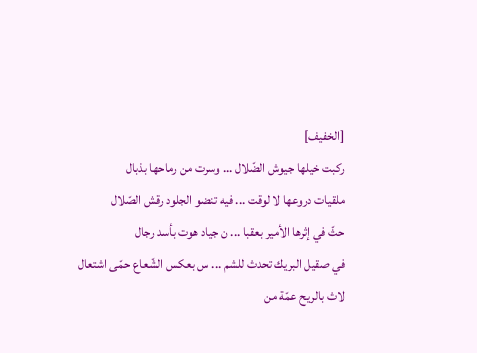[الخفيف]
ركبت خيلها جيوش الضّلال ... وسرت من رماحها بذبال
ملقيات دروعها لا لوقت ... فيه تنضو الجلود رقش الصّلال
حثّ في إثرها الأمير بعقبا ... ن جياد هوت بأسد رجال
في صقيل البريك تحدث للشم ... س بعكس الشّعاع حمّى اشتعال
لاث بالريح عمّة من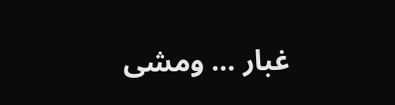غبار ... ومشى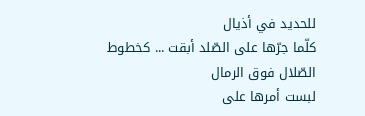للحديد في أذيال
كلّما جرّها على الصّلد أبقت ... كخطوط الصّلال فوق الرمال
لبست أمرها على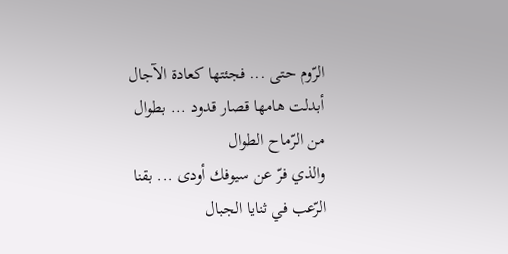الرّوم حتى ... فجئتها كعادة الآجال
أبدلت هامها قصار قدود ... بطوال من الرّماح الطوال
والذي فرّ عن سيوفك أودى ... بقنا الرّعب في ثنايا الجبال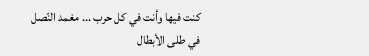كنت فيها وأنت في كل حرب ... مغمد النّصل في طلى الأبطال